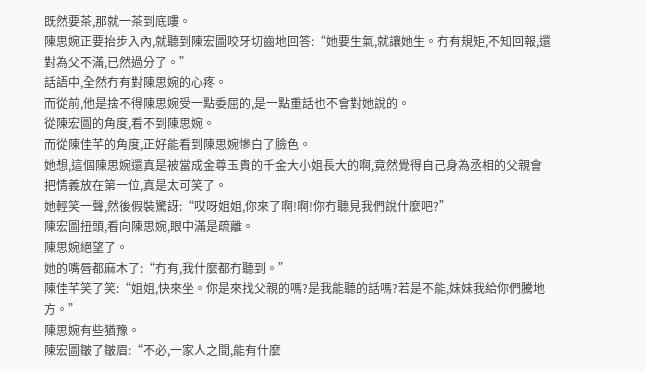既然要茶,那就一茶到底嘍。
陳思婉正要抬步入內,就聽到陳宏圖咬牙切齒地回答:“她要生氣,就讓她生。冇有規矩,不知回報,還對為父不滿,已然過分了。”
話語中,全然冇有對陳思婉的心疼。
而從前,他是捨不得陳思婉受一點委屈的,是一點重話也不會對她說的。
從陳宏圖的角度,看不到陳思婉。
而從陳佳芊的角度,正好能看到陳思婉慘白了臉色。
她想,這個陳思婉還真是被當成金尊玉貴的千金大小姐長大的啊,竟然覺得自己身為丞相的父親會把情義放在第一位,真是太可笑了。
她輕笑一聲,然後假裝驚訝:“哎呀姐姐,你來了啊!啊!你冇聽見我們說什麼吧?”
陳宏圖扭頭,看向陳思婉,眼中滿是疏離。
陳思婉絕望了。
她的嘴唇都麻木了:“冇有,我什麼都冇聽到。”
陳佳芊笑了笑:“姐姐,快來坐。你是來找父親的嗎?是我能聽的話嗎?若是不能,妹妹我給你們騰地方。”
陳思婉有些猶豫。
陳宏圖皺了皺眉:“不必,一家人之間,能有什麼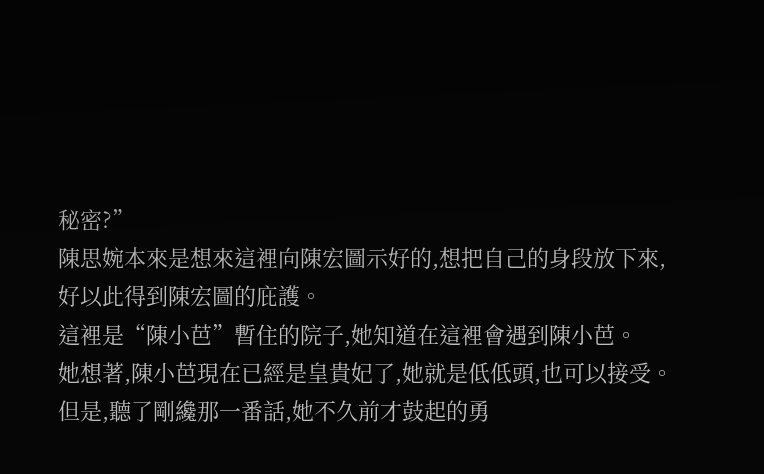秘密?”
陳思婉本來是想來這裡向陳宏圖示好的,想把自己的身段放下來,好以此得到陳宏圖的庇護。
這裡是“陳小芭”暫住的院子,她知道在這裡會遇到陳小芭。
她想著,陳小芭現在已經是皇貴妃了,她就是低低頭,也可以接受。
但是,聽了剛纔那一番話,她不久前才鼓起的勇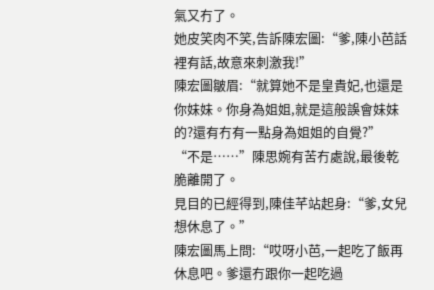氣又冇了。
她皮笑肉不笑,告訴陳宏圖:“爹,陳小芭話裡有話,故意來刺激我!”
陳宏圖皺眉:“就算她不是皇貴妃,也還是你妹妹。你身為姐姐,就是這般誤會妹妹的?還有冇有一點身為姐姐的自覺?”
“不是……”陳思婉有苦冇處說,最後乾脆離開了。
見目的已經得到,陳佳芊站起身:“爹,女兒想休息了。”
陳宏圖馬上問:“哎呀小芭,一起吃了飯再休息吧。爹還冇跟你一起吃過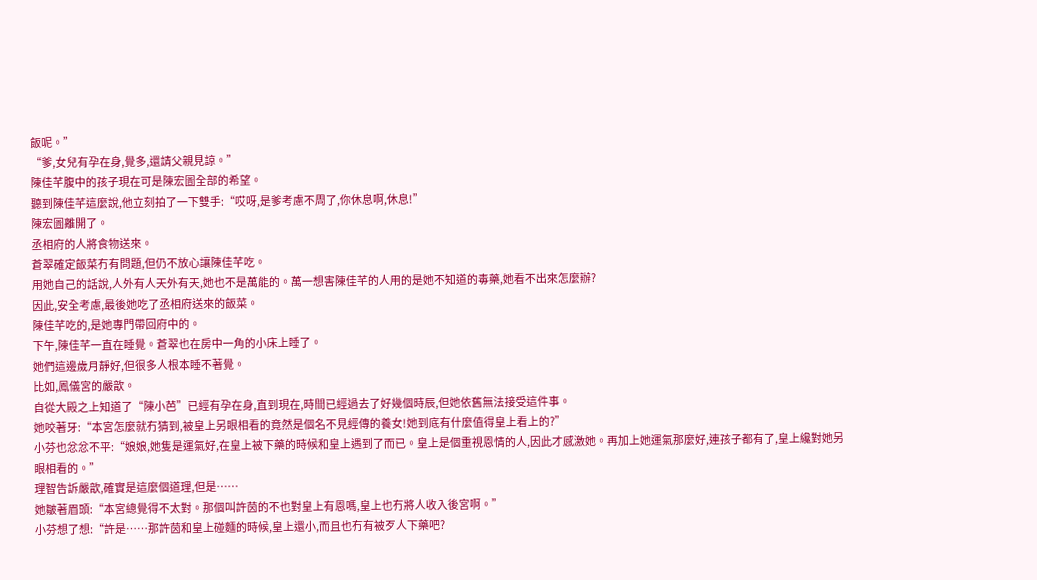飯呢。”
“爹,女兒有孕在身,覺多,還請父親見諒。”
陳佳芊腹中的孩子現在可是陳宏圖全部的希望。
聽到陳佳芊這麼說,他立刻拍了一下雙手:“哎呀,是爹考慮不周了,你休息啊,休息!”
陳宏圖離開了。
丞相府的人將食物送來。
蒼翠確定飯菜冇有問題,但仍不放心讓陳佳芊吃。
用她自己的話說,人外有人天外有天,她也不是萬能的。萬一想害陳佳芊的人用的是她不知道的毒藥,她看不出來怎麼辦?
因此,安全考慮,最後她吃了丞相府送來的飯菜。
陳佳芊吃的,是她專門帶回府中的。
下午,陳佳芊一直在睡覺。蒼翠也在房中一角的小床上睡了。
她們這邊歲月靜好,但很多人根本睡不著覺。
比如,鳳儀宮的嚴歆。
自從大殿之上知道了“陳小芭”已經有孕在身,直到現在,時間已經過去了好幾個時辰,但她依舊無法接受這件事。
她咬著牙:“本宮怎麼就冇猜到,被皇上另眼相看的竟然是個名不見經傳的養女!她到底有什麼值得皇上看上的?”
小芬也忿忿不平:“娘娘,她隻是運氣好,在皇上被下藥的時候和皇上遇到了而已。皇上是個重視恩情的人,因此才感激她。再加上她運氣那麼好,連孩子都有了,皇上纔對她另眼相看的。”
理智告訴嚴歆,確實是這麼個道理,但是……
她皺著眉頭:“本宮總覺得不太對。那個叫許茵的不也對皇上有恩嗎,皇上也冇將人收入後宮啊。”
小芬想了想:“許是……那許茵和皇上碰麵的時候,皇上還小,而且也冇有被歹人下藥吧?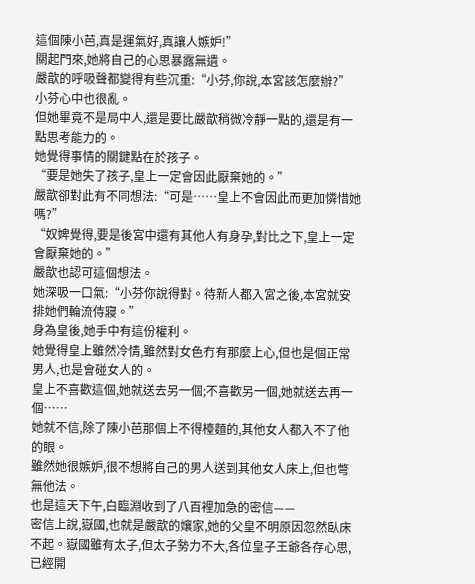這個陳小芭,真是運氣好,真讓人嫉妒!”
關起門來,她將自己的心思暴露無遺。
嚴歆的呼吸聲都變得有些沉重:“小芬,你說,本宮該怎麼辦?”
小芬心中也很亂。
但她畢竟不是局中人,還是要比嚴歆稍微冷靜一點的,還是有一點思考能力的。
她覺得事情的關鍵點在於孩子。
“要是她失了孩子,皇上一定會因此厭棄她的。”
嚴歆卻對此有不同想法:“可是……皇上不會因此而更加憐惜她嗎?”
“奴婢覺得,要是後宮中還有其他人有身孕,對比之下,皇上一定會厭棄她的。”
嚴歆也認可這個想法。
她深吸一口氣:“小芬你說得對。待新人都入宮之後,本宮就安排她們輪流侍寢。”
身為皇後,她手中有這份權利。
她覺得皇上雖然冷情,雖然對女色冇有那麼上心,但也是個正常男人,也是會碰女人的。
皇上不喜歡這個,她就送去另一個;不喜歡另一個,她就送去再一個……
她就不信,除了陳小芭那個上不得檯麵的,其他女人都入不了他的眼。
雖然她很嫉妒,很不想將自己的男人送到其他女人床上,但也彆無他法。
也是這天下午,白臨淵收到了八百裡加急的密信——
密信上說,嶽國,也就是嚴歆的孃家,她的父皇不明原因忽然臥床不起。嶽國雖有太子,但太子勢力不大,各位皇子王爺各存心思,已經開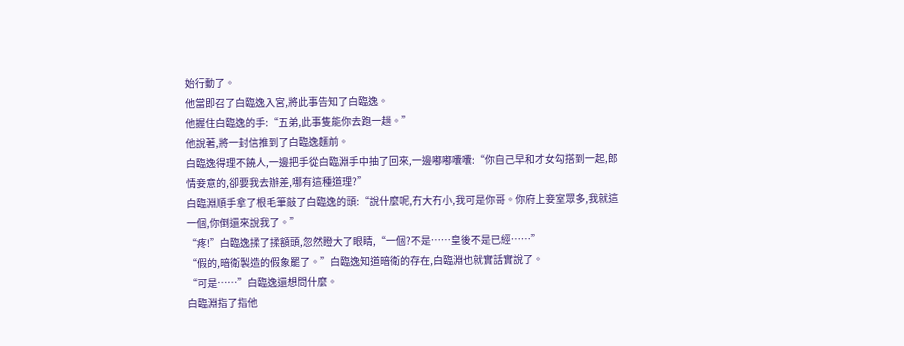始行動了。
他當即召了白臨逸入宮,將此事告知了白臨逸。
他握住白臨逸的手:“五弟,此事隻能你去跑一趟。”
他說著,將一封信推到了白臨逸麵前。
白臨逸得理不饒人,一邊把手從白臨淵手中抽了回來,一邊嘟嘟囔囔:“你自己早和才女勾搭到一起,郎情妾意的,卻要我去辦差,哪有這種道理?”
白臨淵順手拿了根毛筆敲了白臨逸的頭:“說什麼呢,冇大冇小,我可是你哥。你府上妾室眾多,我就這一個,你倒還來說我了。”
“疼!”白臨逸揉了揉額頭,忽然瞪大了眼睛,“一個?不是……皇後不是已經……”
“假的,暗衛製造的假象罷了。”白臨逸知道暗衛的存在,白臨淵也就實話實說了。
“可是……”白臨逸還想問什麼。
白臨淵指了指他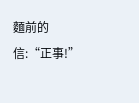麵前的信:“正事!”